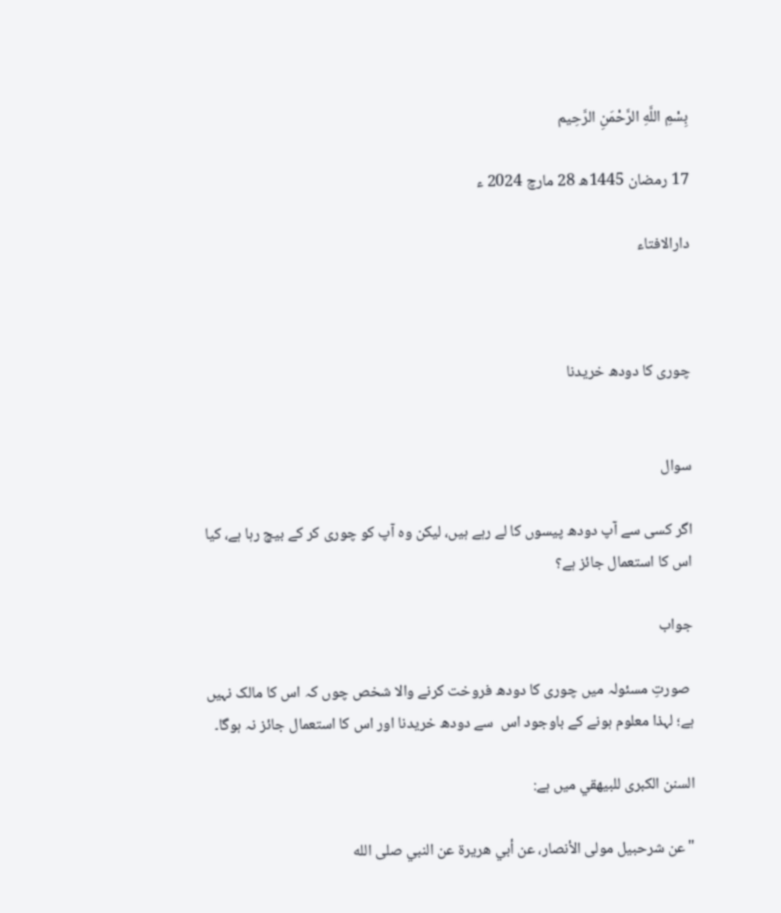بِسْمِ اللَّهِ الرَّحْمَنِ الرَّحِيم

17 رمضان 1445ھ 28 مارچ 2024 ء

دارالافتاء



چوری کا دودھ خریدنا


سوال

اگر کسی سے آپ دودھ پیسوں کا لے رہے ہیں، لیکن وہ آپ کو چوری کر کے بیچ رہا ہے، کیا اس کا استعمال جائز ہے؟

جواب

 صورتِ مسئولہ میں چوری کا دودھ فروخت کرنے والا شخص چوں کہ اس کا مالک نہیں ہے؛ لہذا معلوم ہونے کے باوجود اس  سے دودھ خریدنا اور اس کا استعمال جائز نہ ہوگا۔

السنن الکبری للبيهقي میں ہے:

"عن شرحبيل مولى الأنصار، عن أبي هريرة عن النبي صلى الله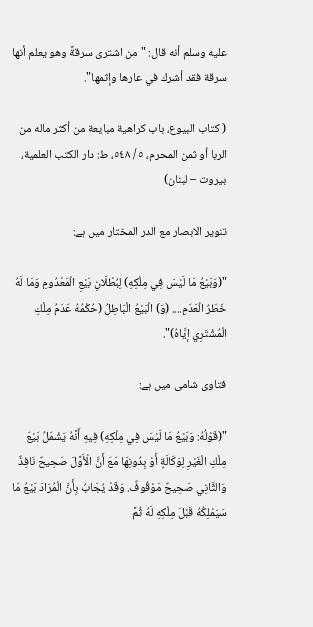عليه وسلم أنه قال: "من اشترى سرقةً وهو يعلم أنها سرقة فقد أشرك في عارها وإثمها".

( کتاب البیوع، باب كراهية مبايعة من أكثر ماله من الربا أو ثمن المحرم، ٥ / ٥٤٨، ط: دار الكتب العلمية، بيروت – لبنان)

تنویر الابصار مع الدر المختار میں ہے:

"(وَبَيْعُ مَا لَيْسَ فِي مِلْكِهِ) لِبُطْلَانِ بَيْعِ الْمَعْدُومِ وَمَا لَهُ خَطَرُ الْعَدَمِ.... (وَ) الْبَيْعُ الْبَاطِلُ (حُكْمُهُ عَدَمُ مِلْكِ الْمُشْتَرِي إيَّاهُ)".

فتاوی شامی میں ہے:

"(قَوْلُهُ: وَبَيْعُ مَا لَيْسَ فِي مِلْكِهِ) فِيهِ أَنَّهُ يَشْمَلُ بَيْعَ مِلْكِ الْغَيْرِ لِوَكَالَةٍ أَوْ بِدُونِهَا مَعَ أَنَّ الْأَوَّلَ صَحِيحٌ نَافِذٌ وَالثَّانِي صَحِيحٌ مَوْقُوفٌ. وَقَدْ يُجَابُ بِأَنَّ الْمُرَادَ بَيْعُ مَا سَيَمْلِكُهُ قَبْلَ مِلْكِهِ لَهُ ثُمَّ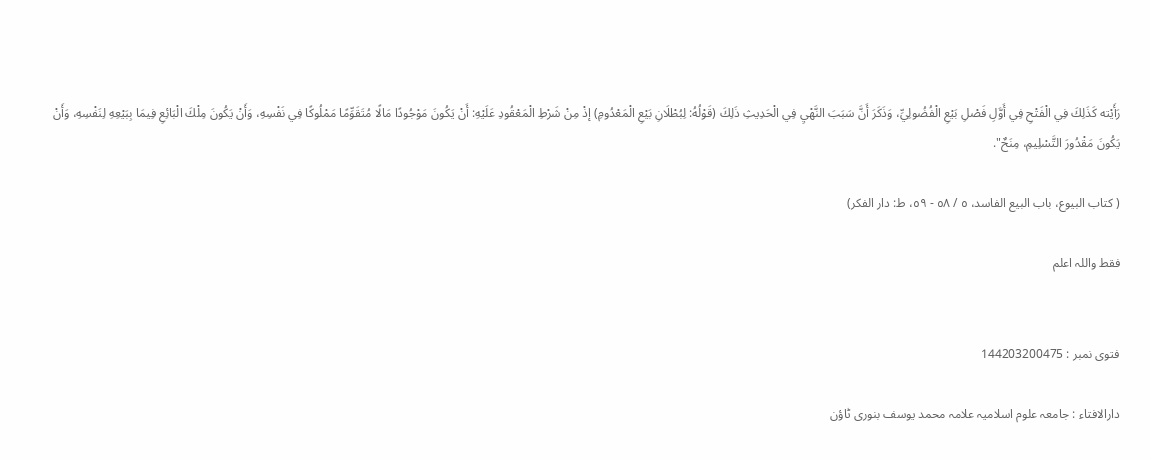رَأَيْته كَذَلِكَ فِي الْفَتْحِ فِي أَوَّلِ فَصْلِ بَيْعِ الْفُضُولِيِّ، وَذَكَرَ أَنَّ سَبَبَ النَّهْيِ فِي الْحَدِيثِ ذَلِكَ (قَوْلُهُ: لِبُطْلَانِ بَيْعِ الْمَعْدُومِ) إذْ مِنْ شَرْطِ الْمَعْقُودِ عَلَيْهِ: أَنْ يَكُونَ مَوْجُودًا مَالًا مُتَقَوِّمًا مَمْلُوكًا فِي نَفْسِهِ، وَأَنْ يَكُونَ مِلْكَ الْبَائِعِ فِيمَا بِبَيْعِهِ لِنَفْسِهِ، وَأَنْ يَكُونَ مَقْدُورَ التَّسْلِيمِ، مِنَحٌ".

( كتاب البيوع، باب البيع الفاسد، ٥ / ٥٨ - ٥٩، ط: دار الفكر)

فقط واللہ اعلم


فتوی نمبر : 144203200475

دارالافتاء : جامعہ علوم اسلامیہ علامہ محمد یوسف بنوری ٹاؤن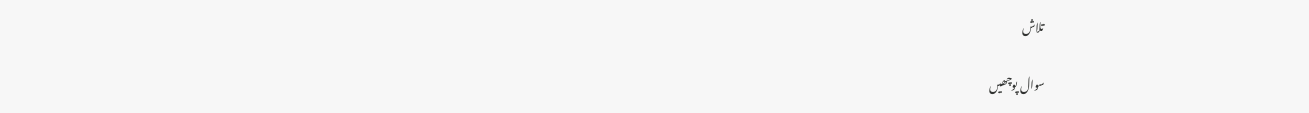تلاش

سوال پوچھیں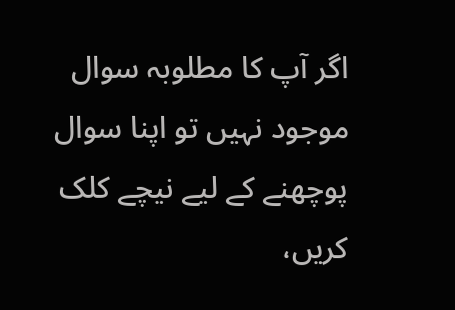اگر آپ کا مطلوبہ سوال موجود نہیں تو اپنا سوال پوچھنے کے لیے نیچے کلک کریں،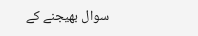سوال بھیجنے کے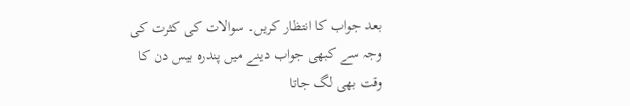بعد جواب کا انتظار کریں۔ سوالات کی کثرت کی وجہ سے کبھی جواب دینے میں پندرہ بیس دن کا وقت بھی لگ جاتا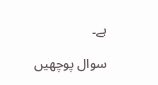ہے۔

سوال پوچھیں